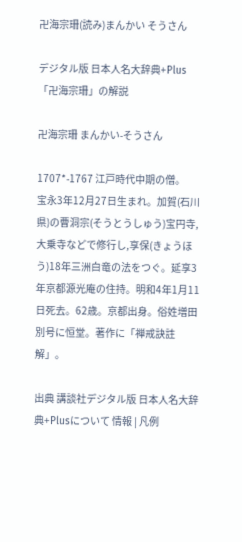卍海宗珊(読み)まんかい そうさん

デジタル版 日本人名大辞典+Plus 「卍海宗珊」の解説

卍海宗珊 まんかい-そうさん

1707*-1767 江戸時代中期の僧。
宝永3年12月27日生まれ。加賀(石川県)の曹洞宗(そうとうしゅう)宝円寺,大乗寺などで修行し,享保(きょうほう)18年三洲白竜の法をつぐ。延享3年京都源光庵の住持。明和4年1月11日死去。62歳。京都出身。俗姓増田別号に恒堂。著作に「禅戒訣註解」。

出典 講談社デジタル版 日本人名大辞典+Plusについて 情報 | 凡例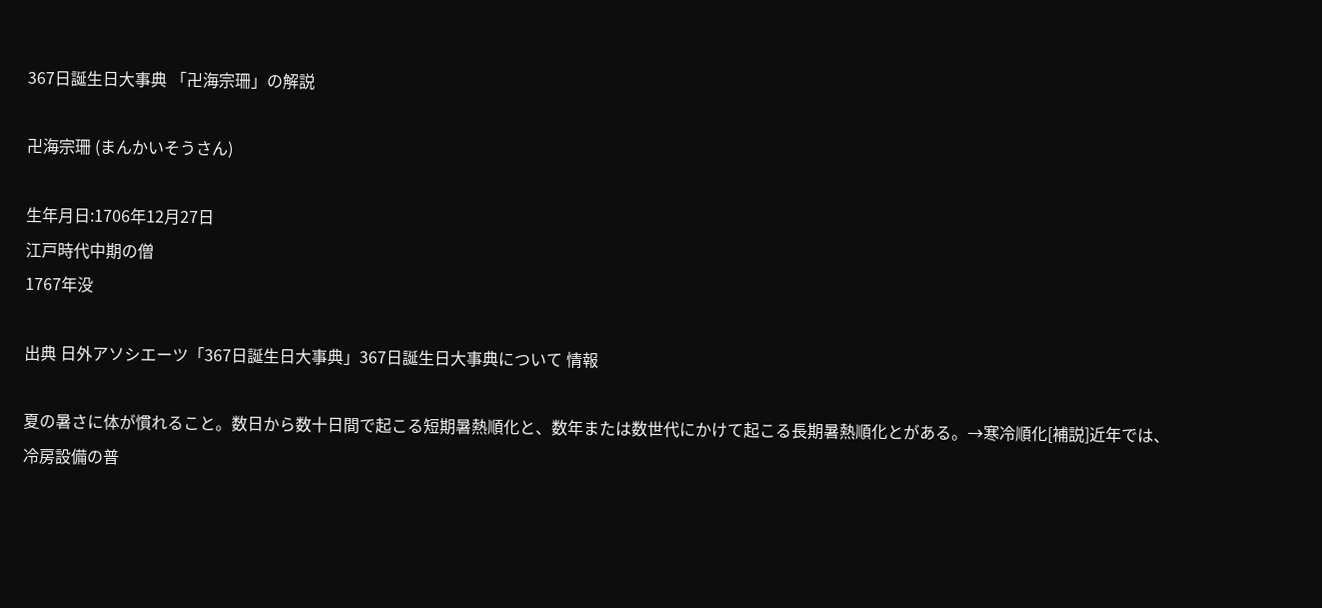367日誕生日大事典 「卍海宗珊」の解説

卍海宗珊 (まんかいそうさん)

生年月日:1706年12月27日
江戸時代中期の僧
1767年没

出典 日外アソシエーツ「367日誕生日大事典」367日誕生日大事典について 情報

夏の暑さに体が慣れること。数日から数十日間で起こる短期暑熱順化と、数年または数世代にかけて起こる長期暑熱順化とがある。→寒冷順化[補説]近年では、冷房設備の普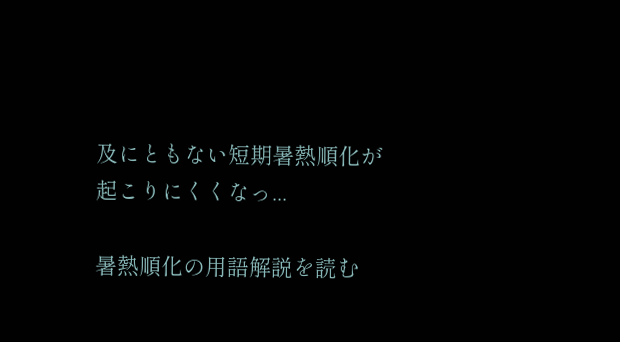及にともない短期暑熱順化が起こりにくくなっ...

暑熱順化の用語解説を読む